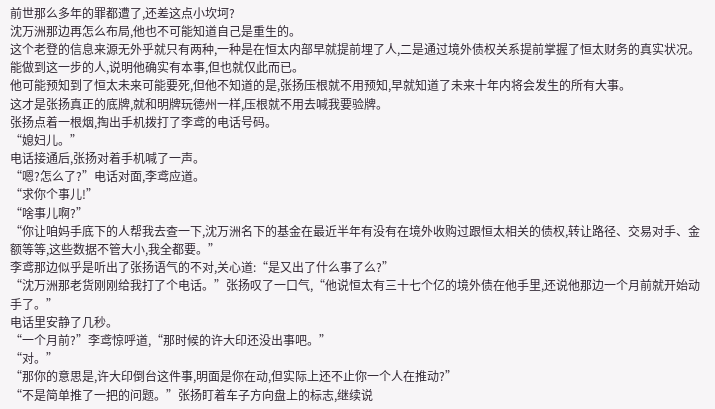前世那么多年的罪都遭了,还差这点小坎坷?
沈万洲那边再怎么布局,他也不可能知道自己是重生的。
这个老登的信息来源无外乎就只有两种,一种是在恒太内部早就提前埋了人,二是通过境外债权关系提前掌握了恒太财务的真实状况。
能做到这一步的人,说明他确实有本事,但也就仅此而已。
他可能预知到了恒太未来可能要死,但他不知道的是,张扬压根就不用预知,早就知道了未来十年内将会发生的所有大事。
这才是张扬真正的底牌,就和明牌玩德州一样,压根就不用去喊我要验牌。
张扬点着一根烟,掏出手机拨打了李鸢的电话号码。
“媳妇儿。”
电话接通后,张扬对着手机喊了一声。
“嗯?怎么了?”电话对面,李鸢应道。
“求你个事儿!”
“啥事儿啊?”
“你让咱妈手底下的人帮我去查一下,沈万洲名下的基金在最近半年有没有在境外收购过跟恒太相关的债权,转让路径、交易对手、金额等等,这些数据不管大小,我全都要。”
李鸢那边似乎是听出了张扬语气的不对,关心道:“是又出了什么事了么?”
“沈万洲那老货刚刚给我打了个电话。”张扬叹了一口气,“他说恒太有三十七个亿的境外债在他手里,还说他那边一个月前就开始动手了。”
电话里安静了几秒。
“一个月前?”李鸢惊呼道,“那时候的许大印还没出事吧。”
“对。”
“那你的意思是,许大印倒台这件事,明面是你在动,但实际上还不止你一个人在推动?”
“不是简单推了一把的问题。”张扬盯着车子方向盘上的标志,继续说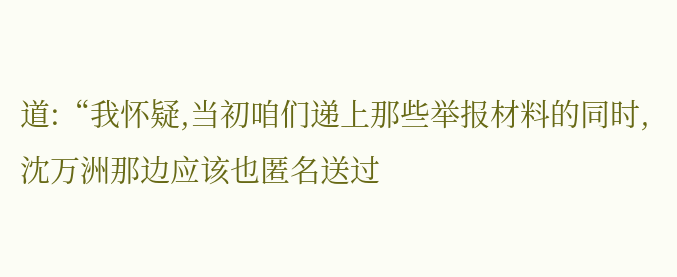道:“我怀疑,当初咱们递上那些举报材料的同时,沈万洲那边应该也匿名送过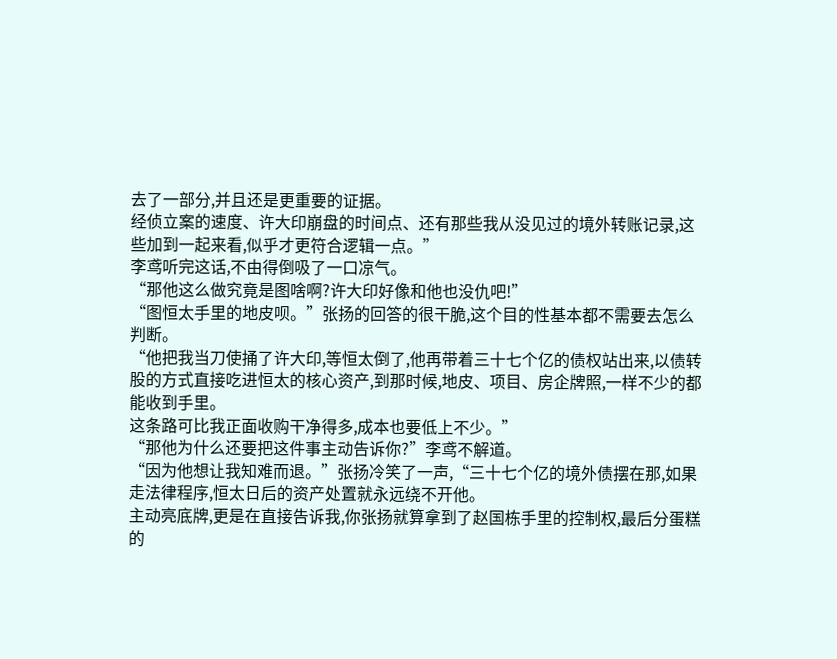去了一部分,并且还是更重要的证据。
经侦立案的速度、许大印崩盘的时间点、还有那些我从没见过的境外转账记录,这些加到一起来看,似乎才更符合逻辑一点。”
李鸢听完这话,不由得倒吸了一口凉气。
“那他这么做究竟是图啥啊?许大印好像和他也没仇吧!”
“图恒太手里的地皮呗。”张扬的回答的很干脆,这个目的性基本都不需要去怎么判断。
“他把我当刀使捅了许大印,等恒太倒了,他再带着三十七个亿的债权站出来,以债转股的方式直接吃进恒太的核心资产,到那时候,地皮、项目、房企牌照,一样不少的都能收到手里。
这条路可比我正面收购干净得多,成本也要低上不少。”
“那他为什么还要把这件事主动告诉你?”李鸢不解道。
“因为他想让我知难而退。”张扬冷笑了一声,“三十七个亿的境外债摆在那,如果走法律程序,恒太日后的资产处置就永远绕不开他。
主动亮底牌,更是在直接告诉我,你张扬就算拿到了赵国栋手里的控制权,最后分蛋糕的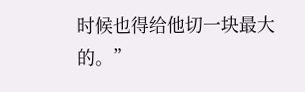时候也得给他切一块最大的。”